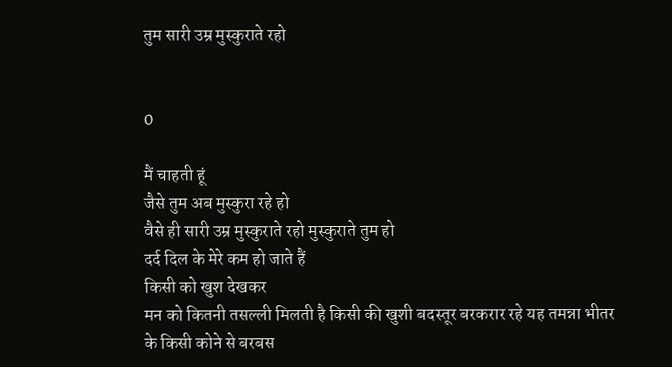तुम सारी उम्र मुस्कुराते रहो


0

मैं चाहती हूं
जैसे तुम अब मुस्कुरा रहे हो
वैसे ही सारी उम्र मुस्कुराते रहो मुस्कुराते तुम हो
दर्द दिल के मेरे कम हो जाते हैं
किसी को खुश देखकर
मन को कितनी तसल्ली मिलती है किसी की खुशी बदस्तूर बरकरार रहे यह तमन्ना भीतर के किसी कोने से बरबस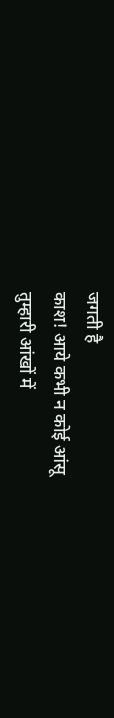जगती है
काश! आये कभी न कोई आंसू
तुम्हारी आंखों में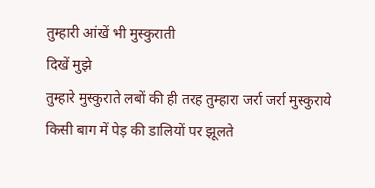तुम्हारी आंखें भी मुस्कुराती
दिखें मुझे
तुम्हारे मुस्कुराते लबों की ही तरह तुम्हारा जर्रा जर्रा मुस्कुराये
किसी बाग में पेड़ की डालियों पर झूलते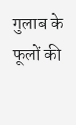गुलाब के फूलों की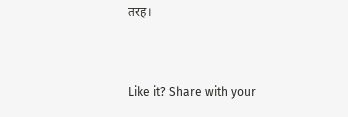तरह।


Like it? Share with your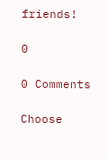friends!

0

0 Comments

Choose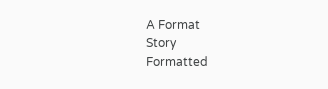A Format
Story
Formatted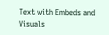Text with Embeds and Visuals